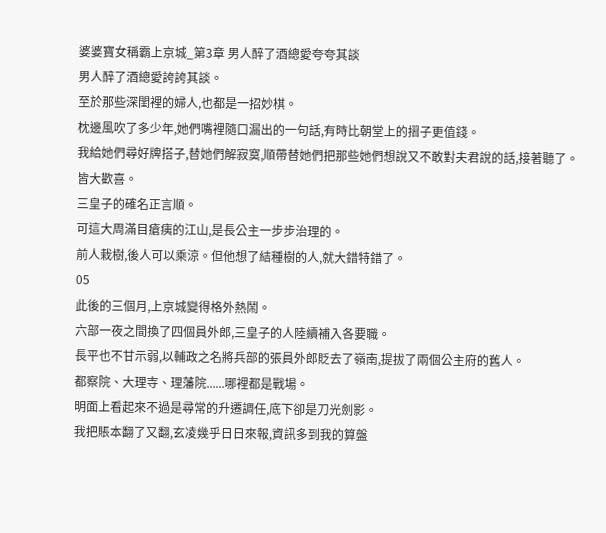婆婆寶女稱霸上京城_第3章 男人醉了酒總愛夸夸其談
男人醉了酒總愛誇誇其談。
至於那些深閨裡的婦人,也都是一招妙棋。
枕邊風吹了多少年,她們嘴裡隨口漏出的一句話,有時比朝堂上的摺子更值錢。
我給她們尋好牌搭子,替她們解寂寞,順帶替她們把那些她們想說又不敢對夫君說的話,接著聽了。
皆大歡喜。
三皇子的確名正言順。
可這大周滿目瘡痍的江山,是長公主一步步治理的。
前人栽樹,後人可以乘涼。但他想了結種樹的人,就大錯特錯了。
05
此後的三個月,上京城變得格外熱鬧。
六部一夜之間換了四個員外郎,三皇子的人陸續補入各要職。
長平也不甘示弱,以輔政之名將兵部的張員外郎貶去了嶺南,提拔了兩個公主府的舊人。
都察院、大理寺、理藩院......哪裡都是戰場。
明面上看起來不過是尋常的升遷調任,底下卻是刀光劍影。
我把賬本翻了又翻,玄凌幾乎日日來報,資訊多到我的算盤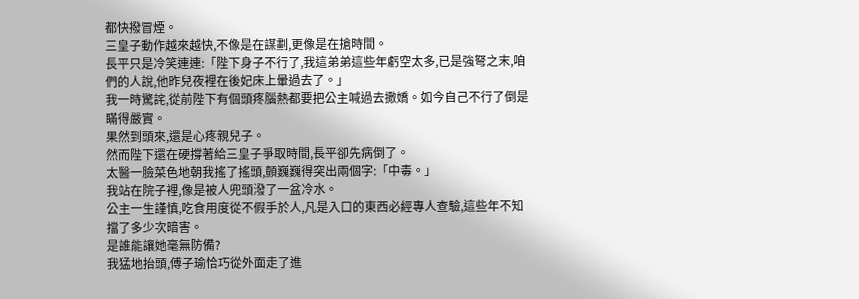都快撥冒煙。
三皇子動作越來越快,不像是在謀劃,更像是在搶時間。
長平只是冷笑連連:「陛下身子不行了,我這弟弟這些年虧空太多,已是強弩之末,咱們的人說,他昨兒夜裡在後妃床上暈過去了。」
我一時驚詫,從前陛下有個頭疼腦熱都要把公主喊過去撒嬌。如今自己不行了倒是瞞得嚴實。
果然到頭來,還是心疼親兒子。
然而陛下還在硬撐著給三皇子爭取時間,長平卻先病倒了。
太醫一臉菜色地朝我搖了搖頭,顫巍巍得突出兩個字:「中毒。」
我站在院子裡,像是被人兜頭潑了一盆冷水。
公主一生謹慎,吃食用度從不假手於人,凡是入口的東西必經專人查驗,這些年不知擋了多少次暗害。
是誰能讓她毫無防備?
我猛地抬頭,傅子瑜恰巧從外面走了進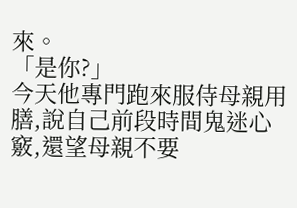來。
「是你?」
今天他專門跑來服侍母親用膳,說自己前段時間鬼迷心竅,還望母親不要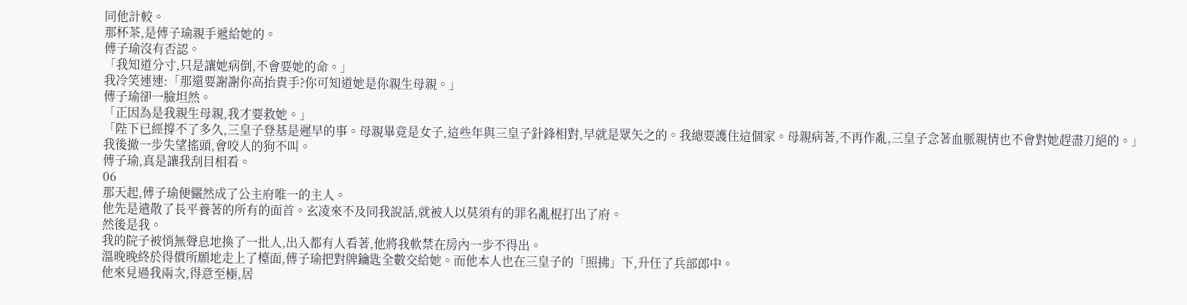同他計較。
那杯茶,是傅子瑜親手遞給她的。
傅子瑜沒有否認。
「我知道分寸,只是讓她病倒,不會要她的命。」
我冷笑連連:「那還要謝謝你高抬貴手?你可知道她是你親生母親。」
傅子瑜卻一臉坦然。
「正因為是我親生母親,我才要救她。」
「陛下已經撐不了多久,三皇子登基是遲早的事。母親畢竟是女子,這些年與三皇子針鋒相對,早就是眾矢之的。我總要護住這個家。母親病著,不再作亂,三皇子念著血脈親情也不會對她趕盡刀絕的。」
我後撤一步失望搖頭,會咬人的狗不叫。
傅子瑜,真是讓我刮目相看。
06
那天起,傅子瑜便儼然成了公主府唯一的主人。
他先是遣散了長平養著的所有的面首。玄凌來不及同我說話,就被人以莫須有的罪名亂棍打出了府。
然後是我。
我的院子被悄無聲息地換了一批人,出入都有人看著,他將我軟禁在房內一步不得出。
溫晚晚終於得償所願地走上了檯面,傅子瑜把對牌鑰匙全數交給她。而他本人也在三皇子的「照拂」下,升任了兵部郎中。
他來見過我兩次,得意至極,居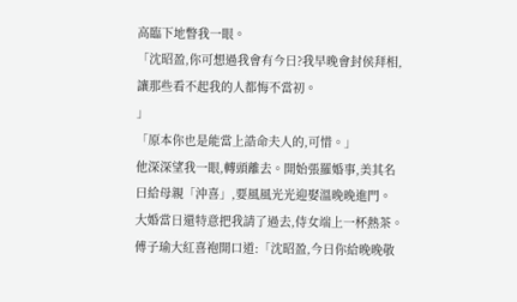高臨下地瞥我一眼。
「沈昭盈,你可想過我會有今日?我早晚會封侯拜相,讓那些看不起我的人都悔不當初。
」
「原本你也是能當上誥命夫人的,可惜。」
他深深望我一眼,轉頭離去。開始張羅婚事,美其名曰給母親「沖喜」,要風風光光迎娶溫晚晚進門。
大婚當日還特意把我請了過去,侍女端上一杯熱茶。
傅子瑜大紅喜袍開口道:「沈昭盈,今日你給晚晚敬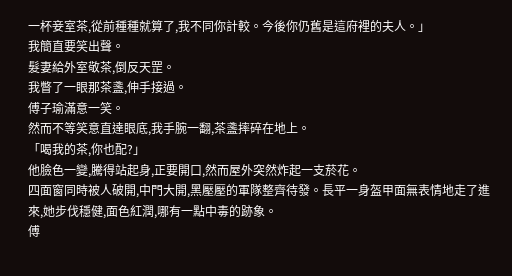一杯妾室茶,從前種種就算了,我不同你計較。今後你仍舊是這府裡的夫人。」
我簡直要笑出聲。
髮妻給外室敬茶,倒反天罡。
我瞥了一眼那茶盞,伸手接過。
傅子瑜滿意一笑。
然而不等笑意直達眼底,我手腕一翻,茶盞摔碎在地上。
「喝我的茶,你也配?」
他臉色一變,騰得站起身,正要開口,然而屋外突然炸起一支菸花。
四面窗同時被人破開,中門大開,黑壓壓的軍隊整齊待發。長平一身盔甲面無表情地走了進來,她步伐穩健,面色紅潤,哪有一點中毒的跡象。
傅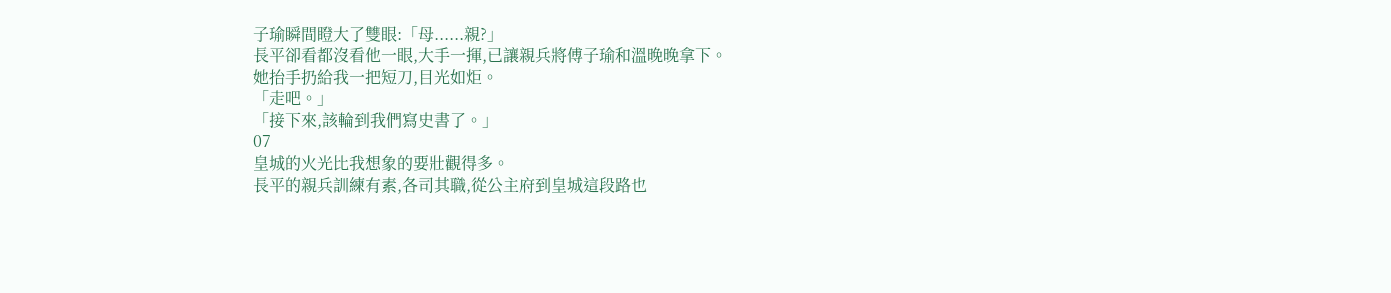子瑜瞬間瞪大了雙眼:「母......親?」
長平卻看都沒看他一眼,大手一揮,已讓親兵將傅子瑜和溫晚晚拿下。
她抬手扔給我一把短刀,目光如炬。
「走吧。」
「接下來,該輪到我們寫史書了。」
07
皇城的火光比我想象的要壯觀得多。
長平的親兵訓練有素,各司其職,從公主府到皇城這段路也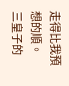走得比我預想的順。
三皇子的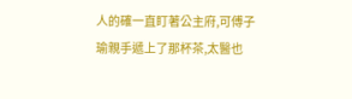人的確一直盯著公主府,可傅子瑜親手遞上了那杯茶,太醫也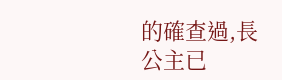的確查過,長公主已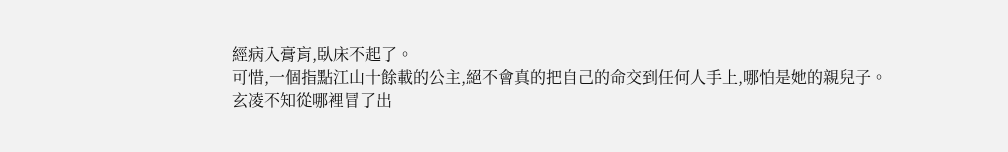經病入膏肓,臥床不起了。
可惜,一個指點江山十餘載的公主,絕不會真的把自己的命交到任何人手上,哪怕是她的親兒子。
玄凌不知從哪裡冒了出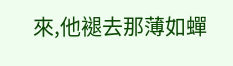來,他褪去那薄如蟬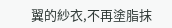翼的紗衣,不再塗脂抹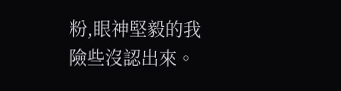粉,眼神堅毅的我險些沒認出來。